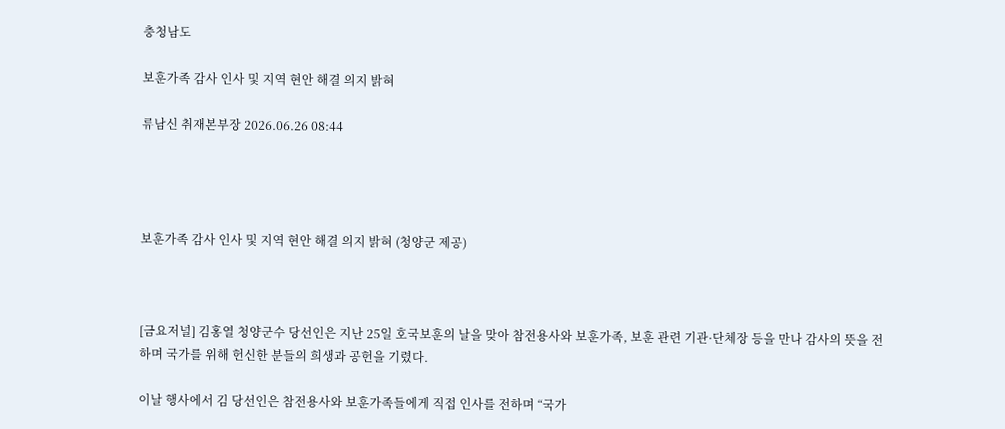충청남도

보훈가족 감사 인사 및 지역 현안 해결 의지 밝혀

류남신 취재본부장 2026.06.26 08:44




보훈가족 감사 인사 및 지역 현안 해결 의지 밝혀 (청양군 제공)



[금요저널] 김홍열 청양군수 당선인은 지난 25일 호국보훈의 날을 맞아 참전용사와 보훈가족, 보훈 관련 기관·단체장 등을 만나 감사의 뜻을 전하며 국가를 위해 헌신한 분들의 희생과 공헌을 기렸다.

이날 행사에서 김 당선인은 참전용사와 보훈가족들에게 직접 인사를 전하며 “국가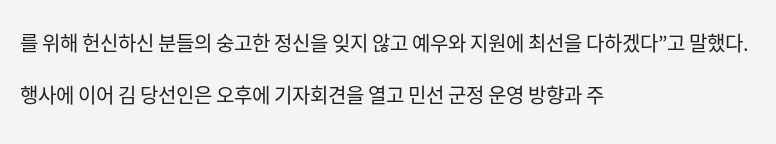를 위해 헌신하신 분들의 숭고한 정신을 잊지 않고 예우와 지원에 최선을 다하겠다”고 말했다.

행사에 이어 김 당선인은 오후에 기자회견을 열고 민선 군정 운영 방향과 주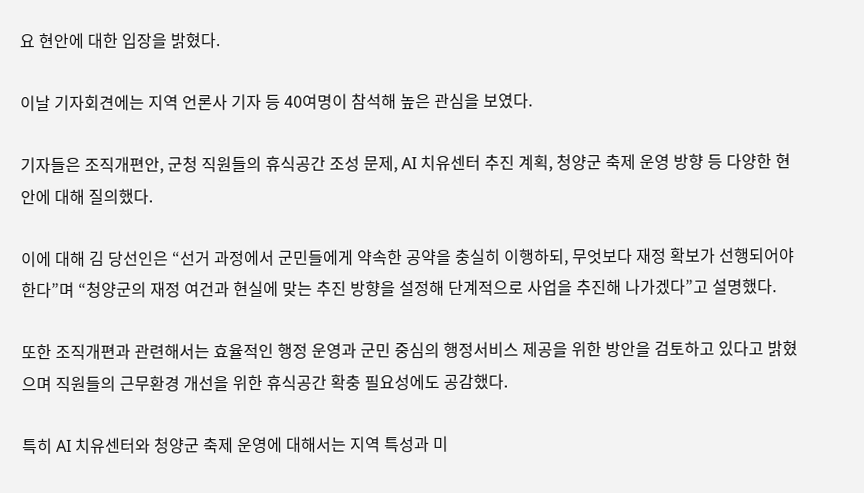요 현안에 대한 입장을 밝혔다.

이날 기자회견에는 지역 언론사 기자 등 40여명이 참석해 높은 관심을 보였다.

기자들은 조직개편안, 군청 직원들의 휴식공간 조성 문제, AI 치유센터 추진 계획, 청양군 축제 운영 방향 등 다양한 현안에 대해 질의했다.

이에 대해 김 당선인은 “선거 과정에서 군민들에게 약속한 공약을 충실히 이행하되, 무엇보다 재정 확보가 선행되어야 한다”며 “청양군의 재정 여건과 현실에 맞는 추진 방향을 설정해 단계적으로 사업을 추진해 나가겠다”고 설명했다.

또한 조직개편과 관련해서는 효율적인 행정 운영과 군민 중심의 행정서비스 제공을 위한 방안을 검토하고 있다고 밝혔으며 직원들의 근무환경 개선을 위한 휴식공간 확충 필요성에도 공감했다.

특히 AI 치유센터와 청양군 축제 운영에 대해서는 지역 특성과 미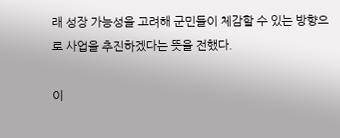래 성장 가능성을 고려해 군민들이 체감할 수 있는 방향으로 사업을 추진하겠다는 뜻을 전했다.

이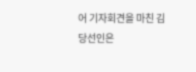어 기자회견을 마친 김 당선인은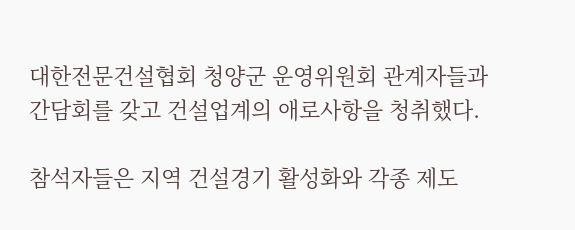대한전문건설협회 청양군 운영위원회 관계자들과 간담회를 갖고 건설업계의 애로사항을 청취했다.

참석자들은 지역 건설경기 활성화와 각종 제도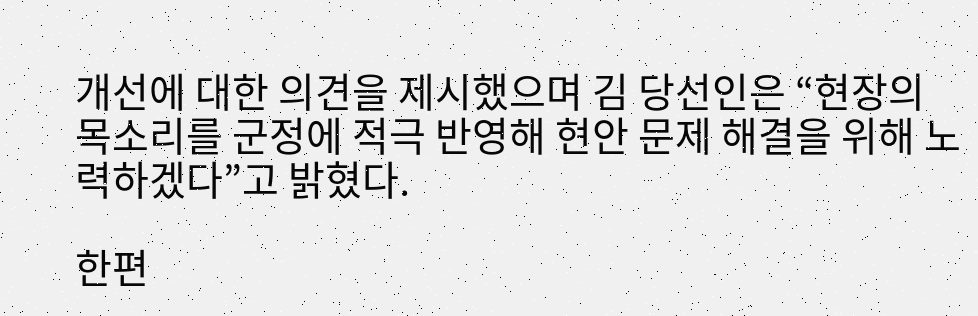개선에 대한 의견을 제시했으며 김 당선인은 “현장의 목소리를 군정에 적극 반영해 현안 문제 해결을 위해 노력하겠다”고 밝혔다.

한편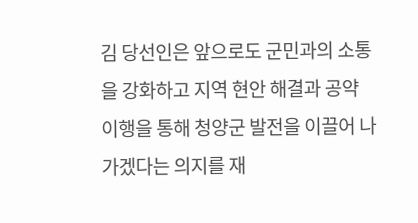김 당선인은 앞으로도 군민과의 소통을 강화하고 지역 현안 해결과 공약 이행을 통해 청양군 발전을 이끌어 나가겠다는 의지를 재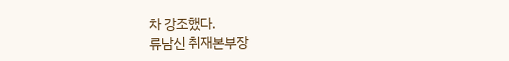차 강조했다.
류남신 취재본부장